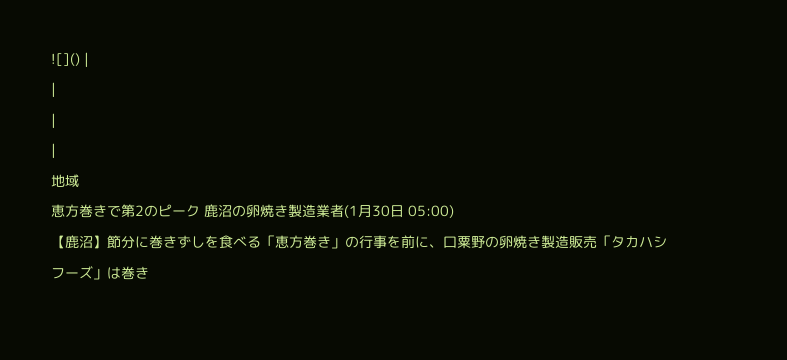![]() |
|
|
|
地域
恵方巻きで第2のピーク 鹿沼の卵焼き製造業者(1月30日 05:00)
【鹿沼】節分に巻きずしを食べる「恵方巻き」の行事を前に、口粟野の卵焼き製造販売「タカハシフーズ」は巻き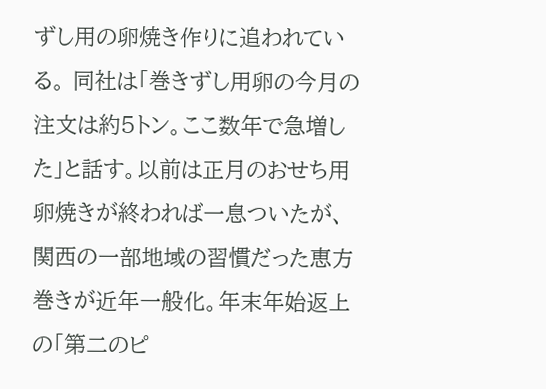ずし用の卵焼き作りに追われている。 同社は「巻きずし用卵の今月の注文は約5トン。ここ数年で急増した」と話す。以前は正月のおせち用卵焼きが終われば一息ついたが、関西の一部地域の習慣だった恵方巻きが近年一般化。年末年始返上の「第二のピ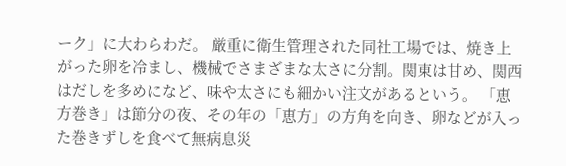ーク」に大わらわだ。 厳重に衛生管理された同社工場では、焼き上がった卵を冷まし、機械でさまざまな太さに分割。関東は甘め、関西はだしを多めになど、味や太さにも細かい注文があるという。 「恵方巻き」は節分の夜、その年の「恵方」の方角を向き、卵などが入った巻きずしを食べて無病息災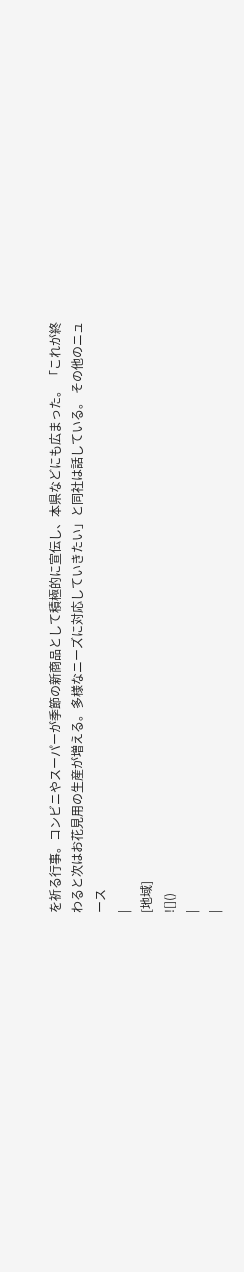を祈る行事。コンビニやスーパーが季節の新商品として積極的に宣伝し、本県などにも広まった。 「これが終わると次はお花見用の生産が増える。多様なニーズに対応していきたい」と同社は話している。 その他のニュース
|
[地域]
![]()
|
|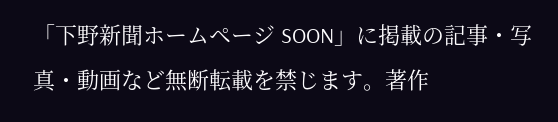「下野新聞ホームページ SOON」に掲載の記事・写真・動画など無断転載を禁じます。著作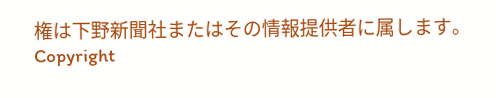権は下野新聞社またはその情報提供者に属します。
Copyright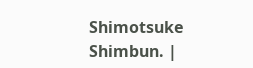Shimotsuke Shimbun. |